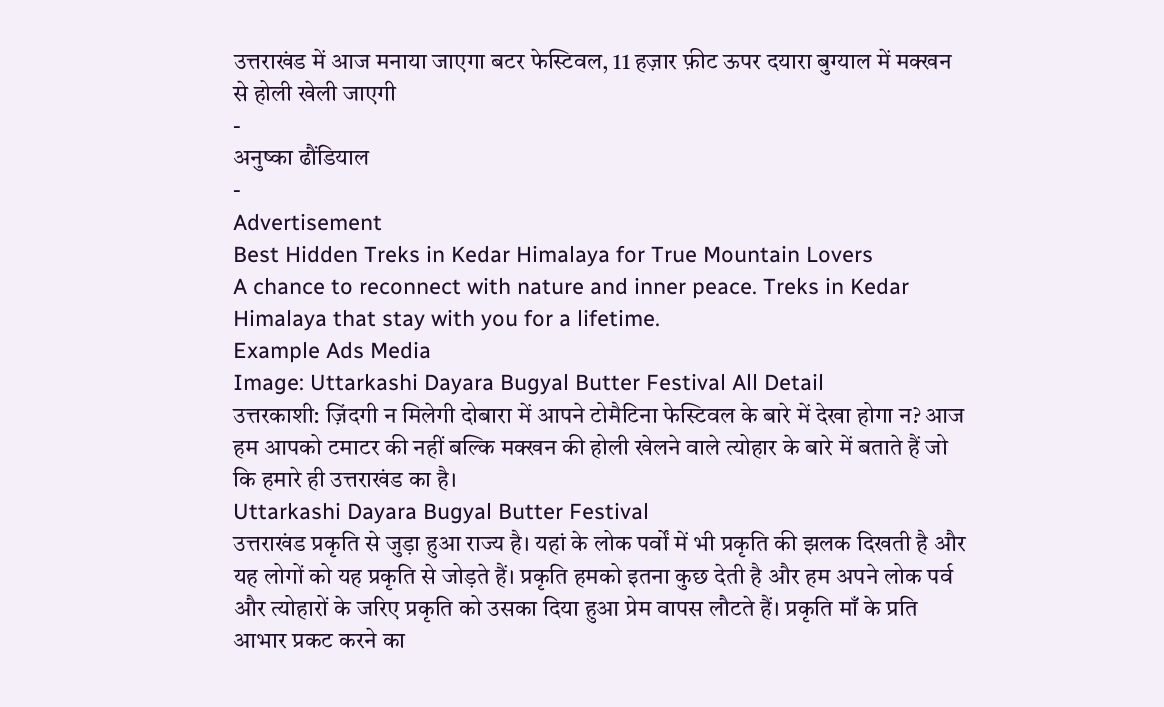उत्तराखंड में आज मनाया जाएगा बटर फेस्टिवल, 11 हज़ार फ़ीट ऊपर दयारा बुग्याल में मक्खन से होली खेली जाएगी
-
अनुष्का ढौंडियाल
-
Advertisement
Best Hidden Treks in Kedar Himalaya for True Mountain Lovers
A chance to reconnect with nature and inner peace. Treks in Kedar Himalaya that stay with you for a lifetime.
Example Ads Media
Image: Uttarkashi Dayara Bugyal Butter Festival All Detail
उत्तरकाशी: ज़िंदगी न मिलेगी दोबारा में आपने टोमैटिना फेस्टिवल के बारे में देखा होगा न? आज हम आपको टमाटर की नहीं बल्कि मक्खन की होली खेलने वाले त्योहार के बारे में बताते हैं जो कि हमारे ही उत्तराखंड का है।
Uttarkashi Dayara Bugyal Butter Festival
उत्तराखंड प्रकृति से जुड़ा हुआ राज्य है। यहां के लोक पर्वों में भी प्रकृति की झलक दिखती है और यह लोगों को यह प्रकृति से जोड़ते हैं। प्रकृति हमको इतना कुछ देती है और हम अपने लोक पर्व और त्योहारों के जरिए प्रकृति को उसका दिया हुआ प्रेम वापस लौटते हैं। प्रकृति माँ के प्रति आभार प्रकट करने का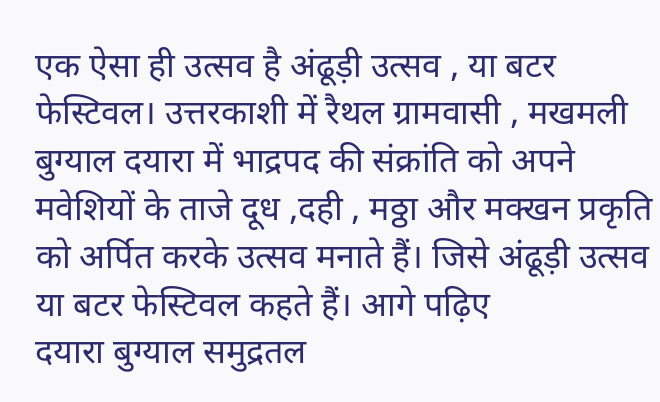एक ऐसा ही उत्सव है अंढूड़ी उत्सव , या बटर फेस्टिवल। उत्तरकाशी में रैथल ग्रामवासी , मखमली बुग्याल दयारा में भाद्रपद की संक्रांति को अपने मवेशियों के ताजे दूध ,दही , मठ्ठा और मक्खन प्रकृति को अर्पित करके उत्सव मनाते हैं। जिसे अंढूड़ी उत्सव या बटर फेस्टिवल कहते हैं। आगे पढ़िए
दयारा बुग्याल समुद्रतल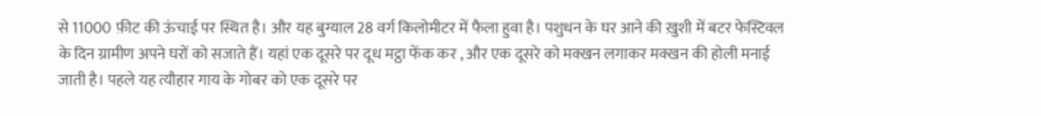से 11000 फ़ीट की ऊंचाई पर स्थित है। और यह बुग्याल 28 वर्ग किलोमीटर में फैला हुवा है। पशुधन के घर आने की ख़ुशी में बटर फेस्टिवल के दिन ग्रामीण अपने घरों को सजाते हैं। यहां एक दूसरे पर दूध मट्ठा फेंक कर , और एक दूसरे को मक्खन लगाकर मक्खन की होली मनाई जाती है। पहले यह त्यौहार गाय के गोबर को एक दूसरे पर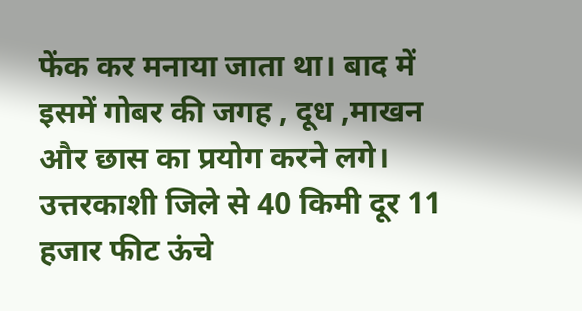फेंक कर मनाया जाता था। बाद में इसमें गोबर की जगह , दूध ,माखन और छास का प्रयोग करने लगे। उत्तरकाशी जिले से 40 किमी दूर 11 हजार फीट ऊंचे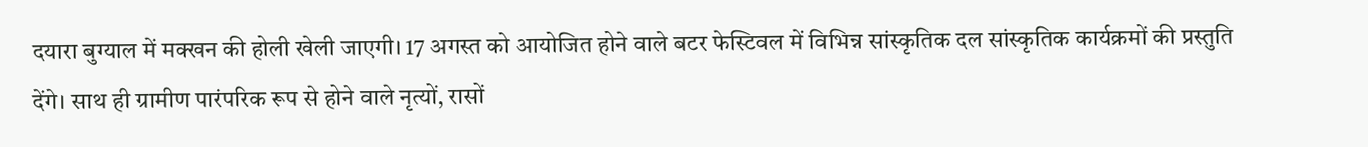दयारा बुग्याल में मक्खन की होली खेली जाएगी। 17 अगस्त को आयोजित होने वाले बटर फेस्टिवल में विभिन्न सांस्कृतिक दल सांस्कृतिक कार्यक्रमों की प्रस्तुति देंगे। साथ ही ग्रामीण पारंपरिक रूप से होने वाले नृत्यों, रासों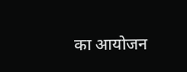का आयोजन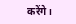करेंगे।